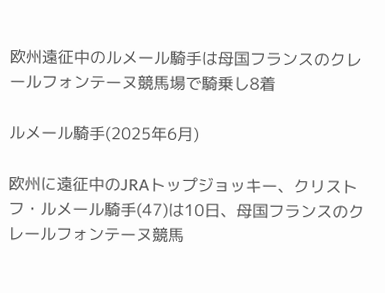欧州遠征中のルメール騎手は母国フランスのクレールフォンテーヌ競馬場で騎乗し8着

ルメール騎手(2025年6月)

欧州に遠征中のJRAトップジョッキー、クリストフ・ルメール騎手(47)は10日、母国フランスのクレールフォンテーヌ競馬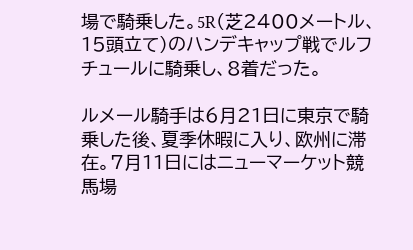場で騎乗した。5R(芝2400メートル、15頭立て)のハンデキャップ戦でルフチュールに騎乗し、8着だった。

ルメール騎手は6月21日に東京で騎乗した後、夏季休暇に入り、欧州に滞在。7月11日にはニューマーケット競馬場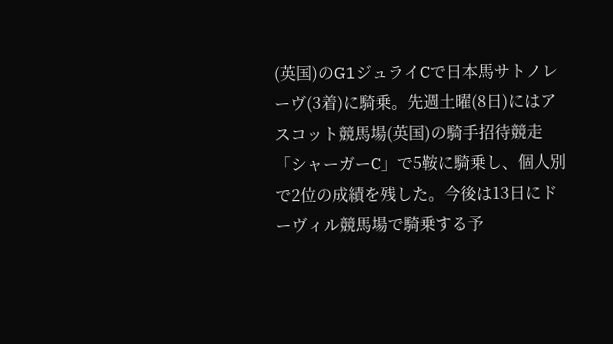(英国)のG1ジュライCで日本馬サトノレーヴ(3着)に騎乗。先週土曜(8日)にはアスコット競馬場(英国)の騎手招待競走「シャーガーC」で5鞍に騎乗し、個人別で2位の成績を残した。今後は13日にドーヴィル競馬場で騎乗する予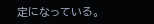定になっている。